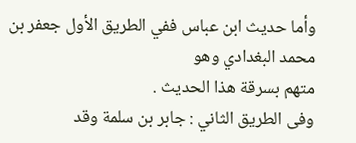وأما حديث ابن عباس ففي الطريق الأول جعفر بن محمد البغدادي وهو
متهم بسرقة هذا الحديث .
وفى الطريق الثاني : جابر بن سلمة وقد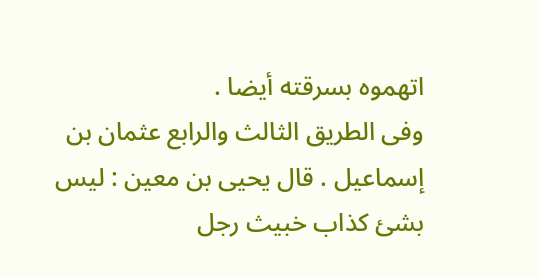اتهموه بسرقته أيضا .
وفى الطريق الثالث والرابع عثمان بن إسماعيل . قال يحيى بن معين : ليس
بشئ كذاب خبيث رجل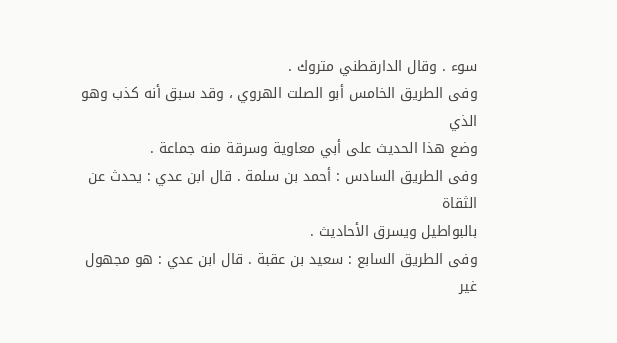سوء . وقال الدارقطني متروك .
وفى الطريق الخامس أبو الصلت الهروي ، وقد سبق أنه كذب وهو الذي
وضع هذا الحديث على أبي معاوية وسرقة منه جماعة .
وفى الطريق السادس : أحمد بن سلمة . قال ابن عدي : يحدث عن الثقاة
بالبواطيل ويسرق الأحاديث .
وفى الطريق السابع : سعيد بن عقبة . قال ابن عدي : هو مجهول غير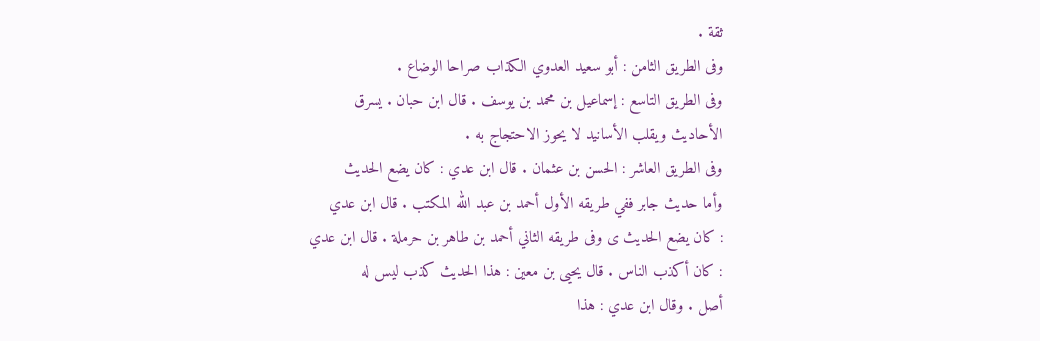ثقة .
وفى الطريق الثامن : أبو سعيد العدوي الكذاب صراحا الوضاع .
وفى الطريق التاسع : إسماعيل بن محمد بن يوسف . قال ابن حبان . يسرق
الأحاديث ويقلب الأسانيد لا يحوز الاحتجاج به .
وفى الطريق العاشر : الحسن بن عثمان . قال ابن عدي : كان يضع الحديث
وأما حديث جابر ففي طريقه الأول أحمد بن عبد الله المكتب . قال ابن عدي
: كان يضع الحديث ى وفى طريقه الثاني أحمد بن طاهر بن حرملة . قال ابن عدي
: كان أكذب الناس . قال يحيى بن معين : هذا الحديث كذب ليس له
أصل . وقال ابن عدي : هذا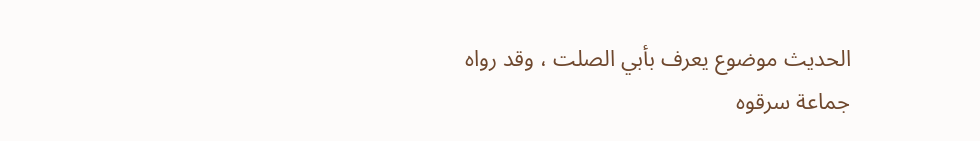الحديث موضوع يعرف بأبي الصلت ، وقد رواه
جماعة سرقوه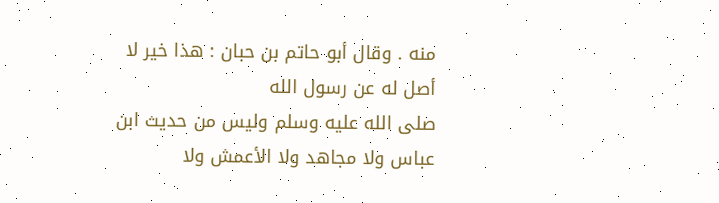منه . وقال أبو حاتم بن حبان : هذا خير لا أصل له عن رسول الله
صلى الله عليه وسلم وليس من حديث ابن عباس ولا مجاهد ولا الأعمش ولا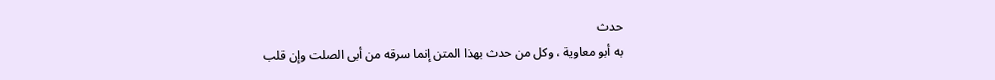حدث
به أبو معاوية ، وكل من حدث بهذا المتن إنما سرقه من أبى الصلت وإن قلب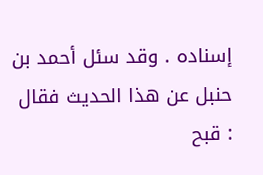إسناده . وقد سئل أحمد بن حنبل عن هذا الحديث فقال : قبح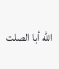الله أبا الصلت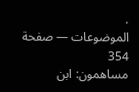.
الموضوعات — صفحة 354
مساهمون: ابن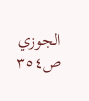الجوزي
ص٣٥٤